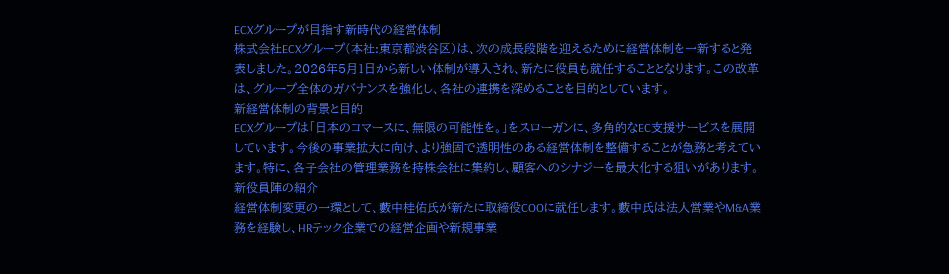ECXグループが目指す新時代の経営体制
株式会社ECXグループ(本社:東京都渋谷区)は、次の成長段階を迎えるために経営体制を一新すると発表しました。2026年5月1日から新しい体制が導入され、新たに役員も就任することとなります。この改革は、グループ全体のガバナンスを強化し、各社の連携を深めることを目的としています。
新経営体制の背景と目的
ECXグループは「日本のコマースに、無限の可能性を。」をスローガンに、多角的なEC支援サービスを展開しています。今後の事業拡大に向け、より強固で透明性のある経営体制を整備することが急務と考えています。特に、各子会社の管理業務を持株会社に集約し、顧客へのシナジーを最大化する狙いがあります。
新役員陣の紹介
経営体制変更の一環として、藪中桂佑氏が新たに取締役COOに就任します。藪中氏は法人営業やM&A業務を経験し、HRテック企業での経営企画や新規事業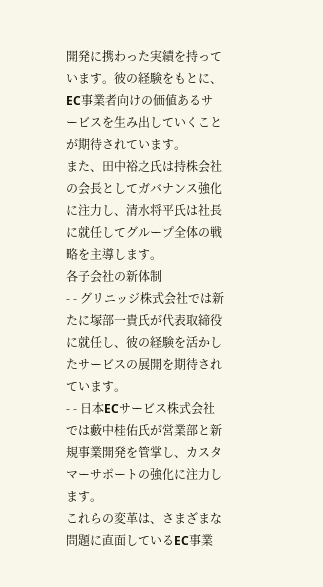開発に携わった実績を持っています。彼の経験をもとに、EC事業者向けの価値あるサービスを生み出していくことが期待されています。
また、田中裕之氏は持株会社の会長としてガバナンス強化に注力し、清水将平氏は社長に就任してグループ全体の戦略を主導します。
各子会社の新体制
- - グリニッジ株式会社では新たに塚部一貴氏が代表取締役に就任し、彼の経験を活かしたサービスの展開を期待されています。
- - 日本ECサービス株式会社では藪中桂佑氏が営業部と新規事業開発を管掌し、カスタマーサポートの強化に注力します。
これらの変革は、さまざまな問題に直面しているEC事業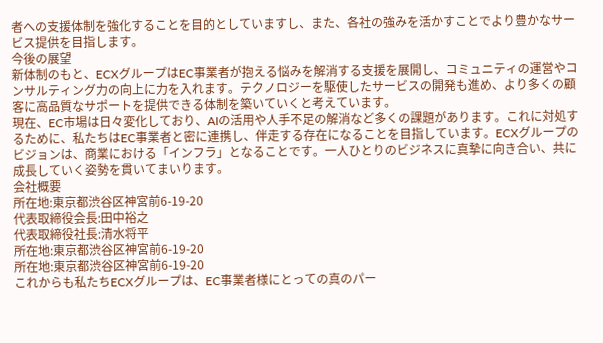者への支援体制を強化することを目的としていますし、また、各社の強みを活かすことでより豊かなサービス提供を目指します。
今後の展望
新体制のもと、ECXグループはEC事業者が抱える悩みを解消する支援を展開し、コミュニティの運営やコンサルティング力の向上に力を入れます。テクノロジーを駆使したサービスの開発も進め、より多くの顧客に高品質なサポートを提供できる体制を築いていくと考えています。
現在、EC市場は日々変化しており、AIの活用や人手不足の解消など多くの課題があります。これに対処するために、私たちはEC事業者と密に連携し、伴走する存在になることを目指しています。ECXグループのビジョンは、商業における「インフラ」となることです。一人ひとりのビジネスに真摯に向き合い、共に成長していく姿勢を貫いてまいります。
会社概要
所在地:東京都渋谷区神宮前6-19-20
代表取締役会長:田中裕之
代表取締役社長:清水将平
所在地:東京都渋谷区神宮前6-19-20
所在地:東京都渋谷区神宮前6-19-20
これからも私たちECXグループは、EC事業者様にとっての真のパー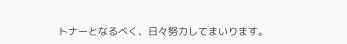トナーとなるべく、日々努力してまいります。